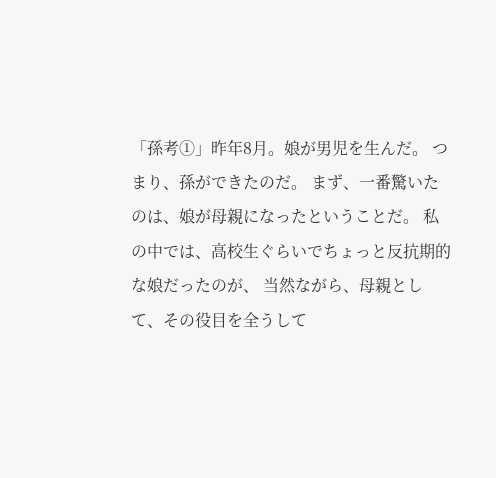「孫考①」昨年8月。娘が男児を生んだ。 つまり、孫ができたのだ。 まず、一番驚いたのは、娘が母親になったということだ。 私の中では、高校生ぐらいでちょっと反抗期的な娘だったのが、 当然ながら、母親として、その役目を全うして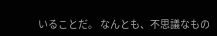いることだ。 なんとも、不思議なもの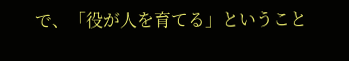で、「役が人を育てる」ということ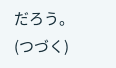だろう。 (つづく)